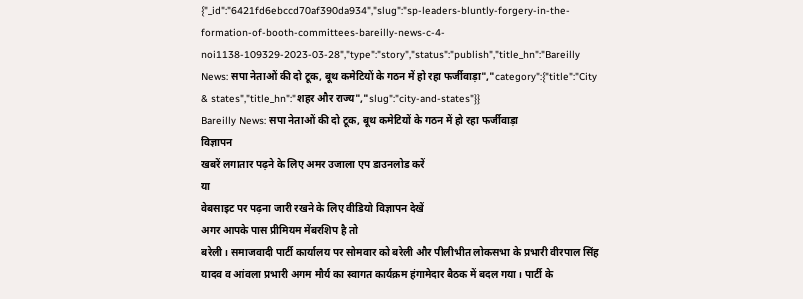{"_id":"6421fd6ebccd70af390da934","slug":"sp-leaders-bluntly-forgery-in-the-formation-of-booth-committees-bareilly-news-c-4-noi1138-109329-2023-03-28","type":"story","status":"publish","title_hn":"Bareilly News: सपा नेताओं की दो टूक, बूथ कमेटियों के गठन में हो रहा फर्जीवाड़ा","category":{"title":"City & states","title_hn":"शहर और राज्य","slug":"city-and-states"}}
Bareilly News: सपा नेताओं की दो टूक, बूथ कमेटियों के गठन में हो रहा फर्जीवाड़ा
विज्ञापन
खबरें लगातार पढ़ने के लिए अमर उजाला एप डाउनलोड करें
या
वेबसाइट पर पढ़ना जारी रखने के लिए वीडियो विज्ञापन देखें
अगर आपके पास प्रीमियम मेंबरशिप है तो
बरेली। समाजवादी पार्टी कार्यालय पर सोमवार को बरेली और पीलीभीत लोकसभा के प्रभारी वीरपाल सिंह यादव व आंवला प्रभारी अगम मौर्य का स्वागत कार्यक्रम हंगामेदार बैठक में बदल गया। पार्टी के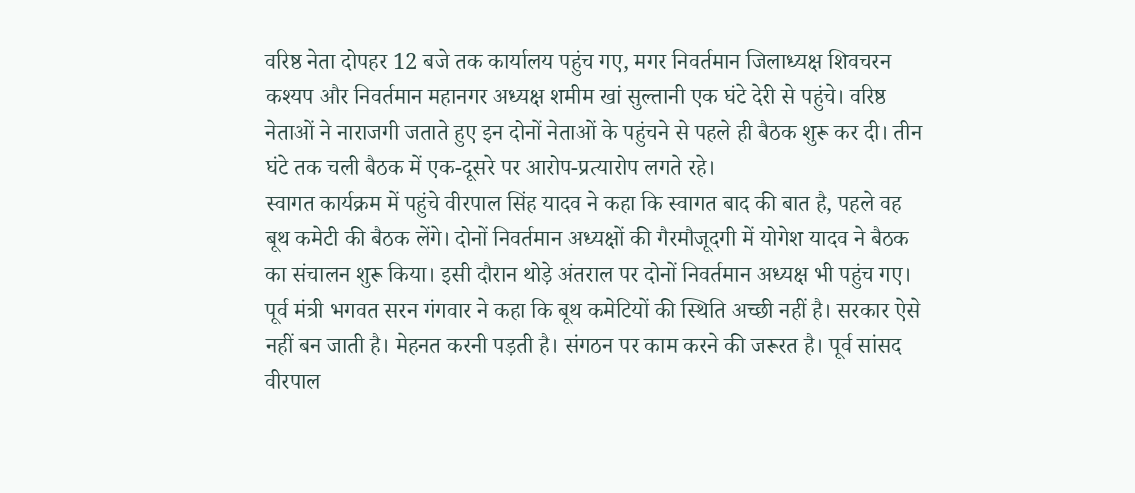वरिष्ठ नेता दोपहर 12 बजे तक कार्यालय पहुंच गए, मगर निवर्तमान जिलाध्यक्ष शिवचरन कश्यप और निवर्तमान महानगर अध्यक्ष शमीम खां सुल्तानी एक घंटे देरी से पहुंचे। वरिष्ठ नेताओं ने नाराजगी जताते हुए इन दोनों नेताओं के पहुंचने से पहले ही बैठक शुरू कर दी। तीन घंटे तक चली बैठक में एक-दूसरे पर आरोप-प्रत्यारोप लगते रहे।
स्वागत कार्यक्रम में पहुंचे वीरपाल सिंह यादव ने कहा कि स्वागत बाद की बात है, पहले वह बूथ कमेटी की बैठक लेंगे। दोनों निवर्तमान अध्यक्षों की गैरमौजूदगी में योगेश यादव ने बैठक का संचालन शुरू किया। इसी दौरान थोड़े अंतराल पर दोनों निवर्तमान अध्यक्ष भी पहुंच गए।
पूर्व मंत्री भगवत सरन गंगवार ने कहा कि बूथ कमेटियों की स्थिति अच्छी नहीं है। सरकार ऐसे नहीं बन जाती है। मेहनत करनी पड़ती है। संगठन पर काम करने की जरूरत है। पूर्व सांसद वीरपाल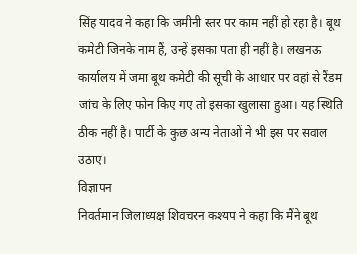सिंह यादव ने कहा कि जमीनी स्तर पर काम नहीं हो रहा है। बूथ कमेटी जिनके नाम हैं, उन्हें इसका पता ही नहीं है। लखनऊ कार्यालय में जमा बूथ कमेटी की सूची के आधार पर वहां से रैंडम जांच के लिए फोन किए गए तो इसका खुलासा हुआ। यह स्थिति ठीक नहीं है। पार्टी के कुछ अन्य नेताओं ने भी इस पर सवाल उठाए।
विज्ञापन
निवर्तमान जिलाध्यक्ष शिवचरन कश्यप ने कहा कि मैंने बूथ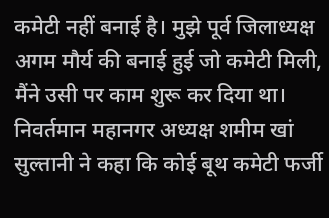कमेटी नहीं बनाई है। मुझे पूर्व जिलाध्यक्ष अगम मौर्य की बनाई हुई जो कमेटी मिली, मैंने उसी पर काम शुरू कर दिया था। निवर्तमान महानगर अध्यक्ष शमीम खां सुल्तानी ने कहा कि कोई बूथ कमेटी फर्जी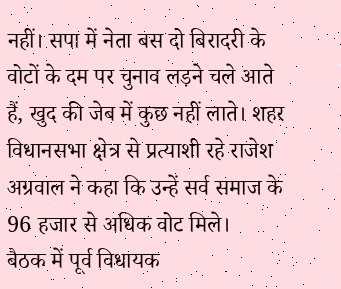नहीं। सपा में नेता बस दो बिरादरी के वोटों के दम पर चुनाव लड़ने चले आते हैं, खुद की जेब में कुछ नहीं लाते। शहर विधानसभा क्षेत्र से प्रत्याशी रहे राजेश अग्रवाल ने कहा कि उन्हें सर्व समाज के 96 हजार से अधिक वोट मिले।
बैठक में पूर्व विधायक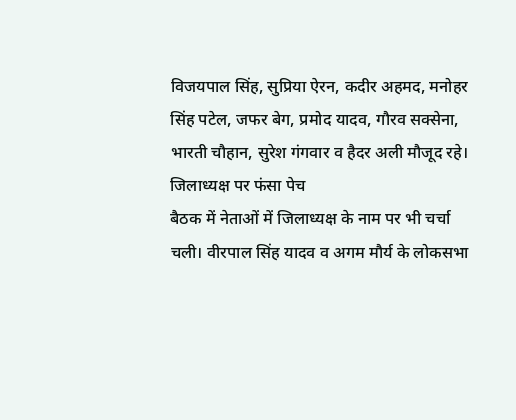विजयपाल सिंह, सुप्रिया ऐरन, कदीर अहमद, मनोहर सिंह पटेल, जफर बेग, प्रमोद यादव, गौरव सक्सेना, भारती चौहान, सुरेश गंगवार व हैदर अली मौजूद रहे।
जिलाध्यक्ष पर फंसा पेच
बैठक में नेताओं में जिलाध्यक्ष के नाम पर भी चर्चा चली। वीरपाल सिंह यादव व अगम मौर्य के लोकसभा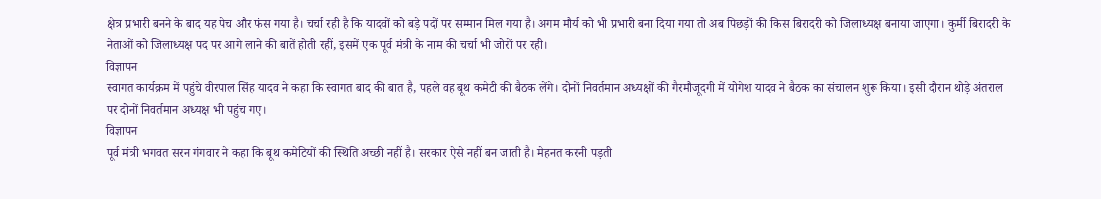क्षेत्र प्रभारी बनने के बाद यह पेच और फंस गया है। चर्चा रही है कि यादवों को बड़े पदों पर सम्मान मिल गया है। अगम मौर्य को भी प्रभारी बना दिया गया तो अब पिछड़ों की किस बिरादरी को जिलाध्यक्ष बनाया जाएगा। कुर्मी बिरादरी के नेताओं को जिलाध्यक्ष पद पर आगे लाने की बातें होती रहीं, इसमें एक पूर्व मंत्री के नाम की चर्चा भी जोरों पर रही।
विज्ञापन
स्वागत कार्यक्रम में पहुंचे वीरपाल सिंह यादव ने कहा कि स्वागत बाद की बात है, पहले वह बूथ कमेटी की बैठक लेंगे। दोनों निवर्तमान अध्यक्षों की गैरमौजूदगी में योगेश यादव ने बैठक का संचालन शुरू किया। इसी दौरान थोड़े अंतराल पर दोनों निवर्तमान अध्यक्ष भी पहुंच गए।
विज्ञापन
पूर्व मंत्री भगवत सरन गंगवार ने कहा कि बूथ कमेटियों की स्थिति अच्छी नहीं है। सरकार ऐसे नहीं बन जाती है। मेहनत करनी पड़ती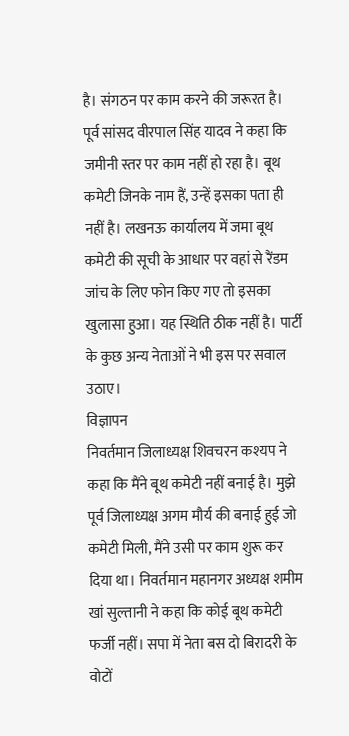है। संगठन पर काम करने की जरूरत है। पूर्व सांसद वीरपाल सिंह यादव ने कहा कि जमीनी स्तर पर काम नहीं हो रहा है। बूथ कमेटी जिनके नाम हैं, उन्हें इसका पता ही नहीं है। लखनऊ कार्यालय में जमा बूथ कमेटी की सूची के आधार पर वहां से रैंडम जांच के लिए फोन किए गए तो इसका खुलासा हुआ। यह स्थिति ठीक नहीं है। पार्टी के कुछ अन्य नेताओं ने भी इस पर सवाल उठाए।
विज्ञापन
निवर्तमान जिलाध्यक्ष शिवचरन कश्यप ने कहा कि मैंने बूथ कमेटी नहीं बनाई है। मुझे पूर्व जिलाध्यक्ष अगम मौर्य की बनाई हुई जो कमेटी मिली, मैंने उसी पर काम शुरू कर दिया था। निवर्तमान महानगर अध्यक्ष शमीम खां सुल्तानी ने कहा कि कोई बूथ कमेटी फर्जी नहीं। सपा में नेता बस दो बिरादरी के वोटों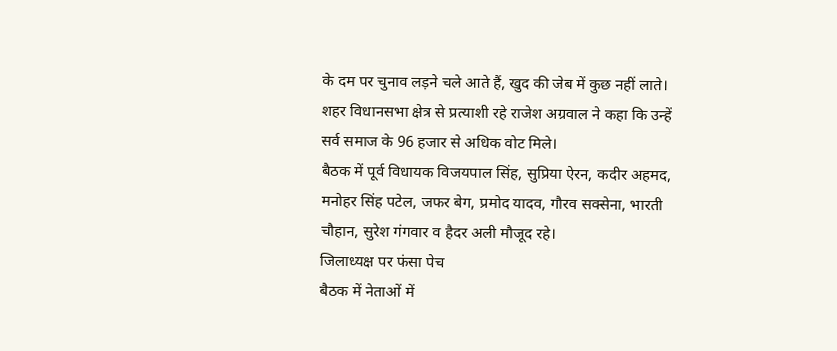के दम पर चुनाव लड़ने चले आते हैं, खुद की जेब में कुछ नहीं लाते। शहर विधानसभा क्षेत्र से प्रत्याशी रहे राजेश अग्रवाल ने कहा कि उन्हें सर्व समाज के 96 हजार से अधिक वोट मिले।
बैठक में पूर्व विधायक विजयपाल सिंह, सुप्रिया ऐरन, कदीर अहमद, मनोहर सिंह पटेल, जफर बेग, प्रमोद यादव, गौरव सक्सेना, भारती चौहान, सुरेश गंगवार व हैदर अली मौजूद रहे।
जिलाध्यक्ष पर फंसा पेच
बैठक में नेताओं में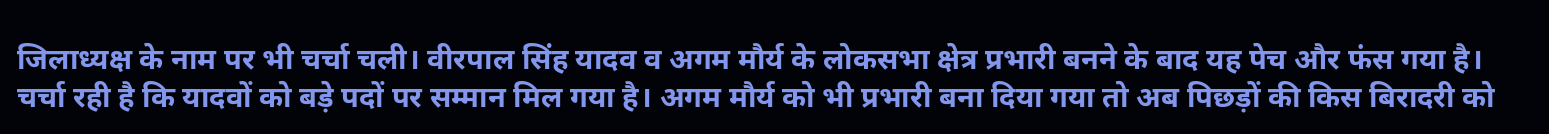जिलाध्यक्ष के नाम पर भी चर्चा चली। वीरपाल सिंह यादव व अगम मौर्य के लोकसभा क्षेत्र प्रभारी बनने के बाद यह पेच और फंस गया है। चर्चा रही है कि यादवों को बड़े पदों पर सम्मान मिल गया है। अगम मौर्य को भी प्रभारी बना दिया गया तो अब पिछड़ों की किस बिरादरी को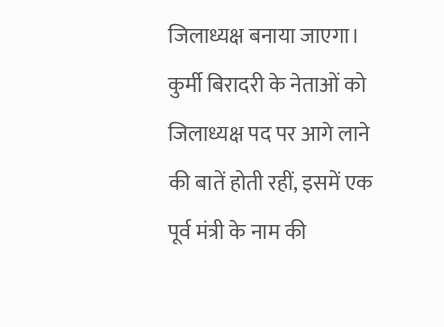जिलाध्यक्ष बनाया जाएगा। कुर्मी बिरादरी के नेताओं को जिलाध्यक्ष पद पर आगे लाने की बातें होती रहीं, इसमें एक पूर्व मंत्री के नाम की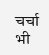चर्चा भी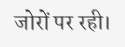जोरों पर रही।